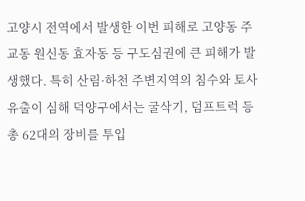고양시 전역에서 발생한 이번 피해로 고양동 주교동 원신동 효자동 등 구도심권에 큰 피해가 발생했다. 특히 산림·하천 주변지역의 침수와 토사유출이 심해 덕양구에서는 굴삭기, 덤프트럭 등 총 62대의 장비를 투입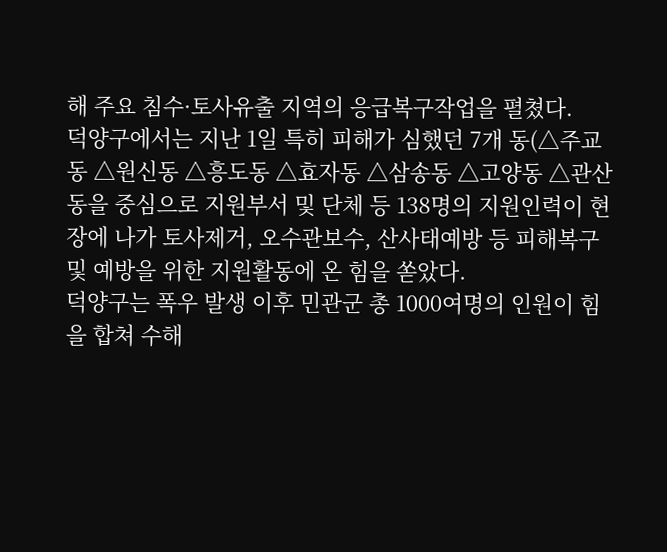해 주요 침수·토사유출 지역의 응급복구작업을 펼쳤다.
덕양구에서는 지난 1일 특히 피해가 심했던 7개 동(△주교동 △원신동 △흥도동 △효자동 △삼송동 △고양동 △관산동을 중심으로 지원부서 및 단체 등 138명의 지원인력이 현장에 나가 토사제거, 오수관보수, 산사태예방 등 피해복구 및 예방을 위한 지원활동에 온 힘을 쏟았다.
덕양구는 폭우 발생 이후 민관군 총 1000여명의 인원이 힘을 합쳐 수해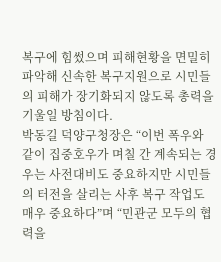복구에 힘썼으며 피해현황을 면밀히 파악해 신속한 복구지원으로 시민들의 피해가 장기화되지 않도록 총력을 기울일 방침이다.
박동길 덕양구청장은 “이번 폭우와 같이 집중호우가 며칠 간 계속되는 경우는 사전대비도 중요하지만 시민들의 터전을 살리는 사후 복구 작업도 매우 중요하다”며 “민관군 모두의 협력을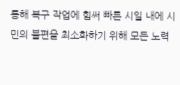통해 복구 작업에 힘써 빠른 시일 내에 시민의 불편을 최소화하기 위해 모든 노력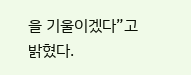을 기울이겠다”고 밝혔다.